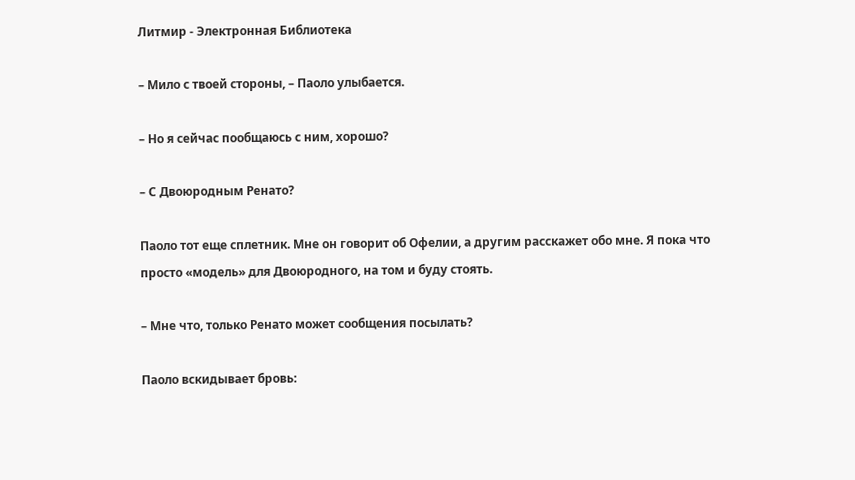Литмир - Электронная Библиотека

– Мило с твоей стороны, – Паоло улыбается.

– Но я сейчас пообщаюсь с ним, хорошо?

– С Двоюродным Ренато?

Паоло тот еще сплетник. Мне он говорит об Офелии, а другим расскажет обо мне. Я пока что просто «модель» для Двоюродного, на том и буду стоять.

– Мне что, только Ренато может сообщения посылать?

Паоло вскидывает бровь: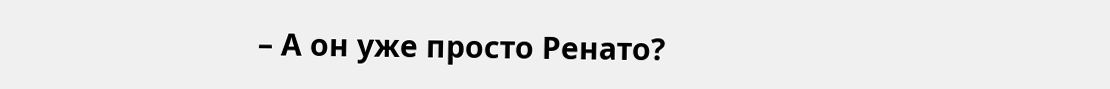– А он уже просто Ренато?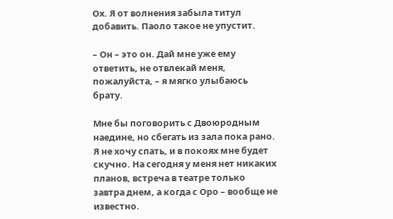Ох. Я от волнения забыла титул добавить. Паоло такое не упустит.

– Он – это он. Дай мне уже ему ответить, не отвлекай меня, пожалуйста, – я мягко улыбаюсь брату.

Мне бы поговорить с Двоюродным наедине, но сбегать из зала пока рано. Я не хочу спать, и в покоях мне будет скучно. На сегодня у меня нет никаких планов, встреча в театре только завтра днем, а когда с Оро – вообще не известно.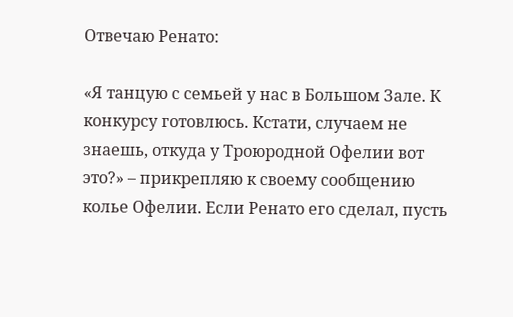Отвечаю Ренато:

«Я танцую с семьей у нас в Большом Зале. К конкурсу готовлюсь. Кстати, случаем не знаешь, откуда у Троюродной Офелии вот это?» – прикрепляю к своему сообщению колье Офелии. Если Ренато его сделал, пусть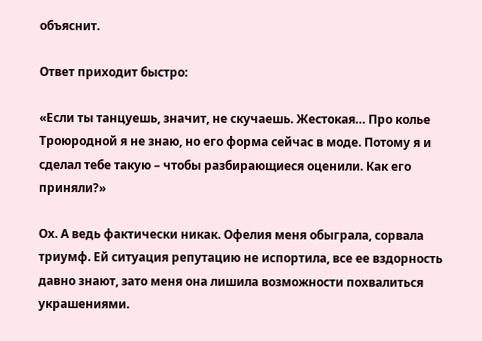объяснит.

Ответ приходит быстро:

«Если ты танцуешь, значит, не скучаешь. Жестокая… Про колье Троюродной я не знаю, но его форма сейчас в моде. Потому я и сделал тебе такую – чтобы разбирающиеся оценили. Как его приняли?»

Ох. А ведь фактически никак. Офелия меня обыграла, сорвала триумф. Ей ситуация репутацию не испортила, все ее вздорность давно знают, зато меня она лишила возможности похвалиться украшениями.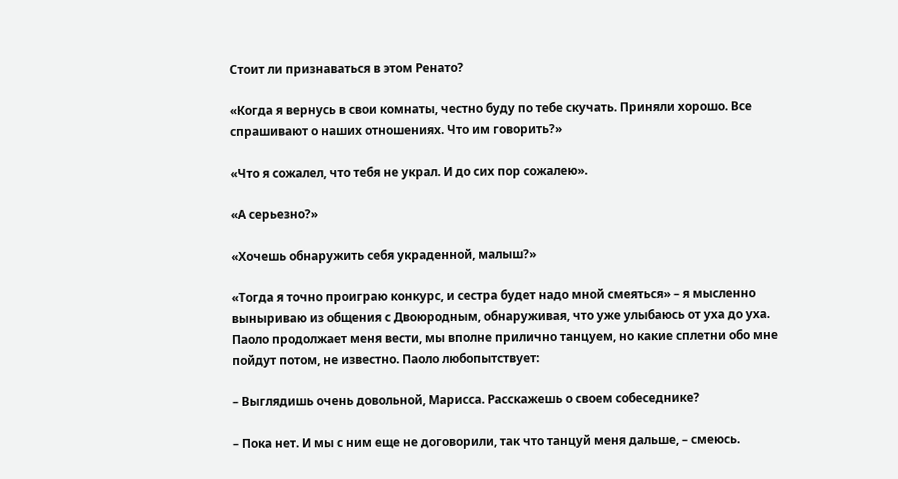Стоит ли признаваться в этом Ренато?

«Когда я вернусь в свои комнаты, честно буду по тебе скучать. Приняли хорошо. Все спрашивают о наших отношениях. Что им говорить?»

«Что я сожалел, что тебя не украл. И до сих пор сожалею».

«А серьезно?»

«Хочешь обнаружить себя украденной, малыш?»

«Тогда я точно проиграю конкурс, и сестра будет надо мной смеяться» – я мысленно выныриваю из общения с Двоюродным, обнаруживая, что уже улыбаюсь от уха до уха. Паоло продолжает меня вести, мы вполне прилично танцуем, но какие сплетни обо мне пойдут потом, не известно. Паоло любопытствует:

– Выглядишь очень довольной, Марисса. Расскажешь о своем собеседнике?

– Пока нет. И мы с ним еще не договорили, так что танцуй меня дальше, – смеюсь.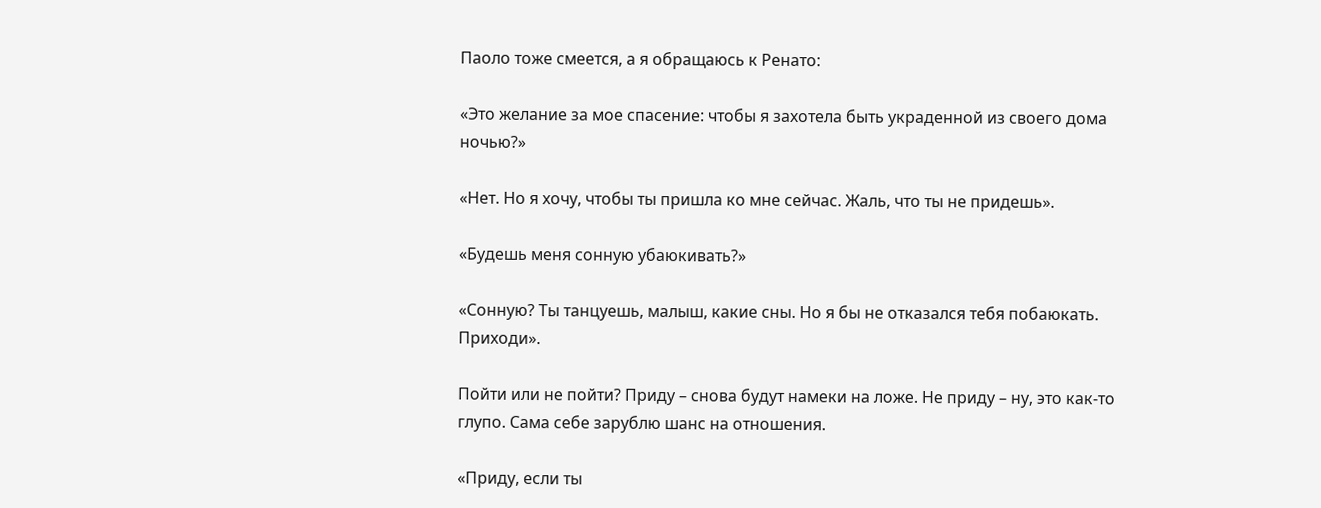Паоло тоже смеется, а я обращаюсь к Ренато:

«Это желание за мое спасение: чтобы я захотела быть украденной из своего дома ночью?»

«Нет. Но я хочу, чтобы ты пришла ко мне сейчас. Жаль, что ты не придешь».

«Будешь меня сонную убаюкивать?»

«Сонную? Ты танцуешь, малыш, какие сны. Но я бы не отказался тебя побаюкать. Приходи».

Пойти или не пойти? Приду – снова будут намеки на ложе. Не приду – ну, это как-то глупо. Сама себе зарублю шанс на отношения.

«Приду, если ты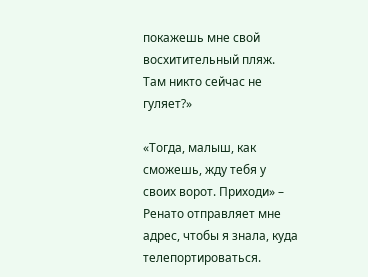покажешь мне свой восхитительный пляж. Там никто сейчас не гуляет?»

«Тогда, малыш, как сможешь, жду тебя у своих ворот. Приходи» – Ренато отправляет мне адрес, чтобы я знала, куда телепортироваться.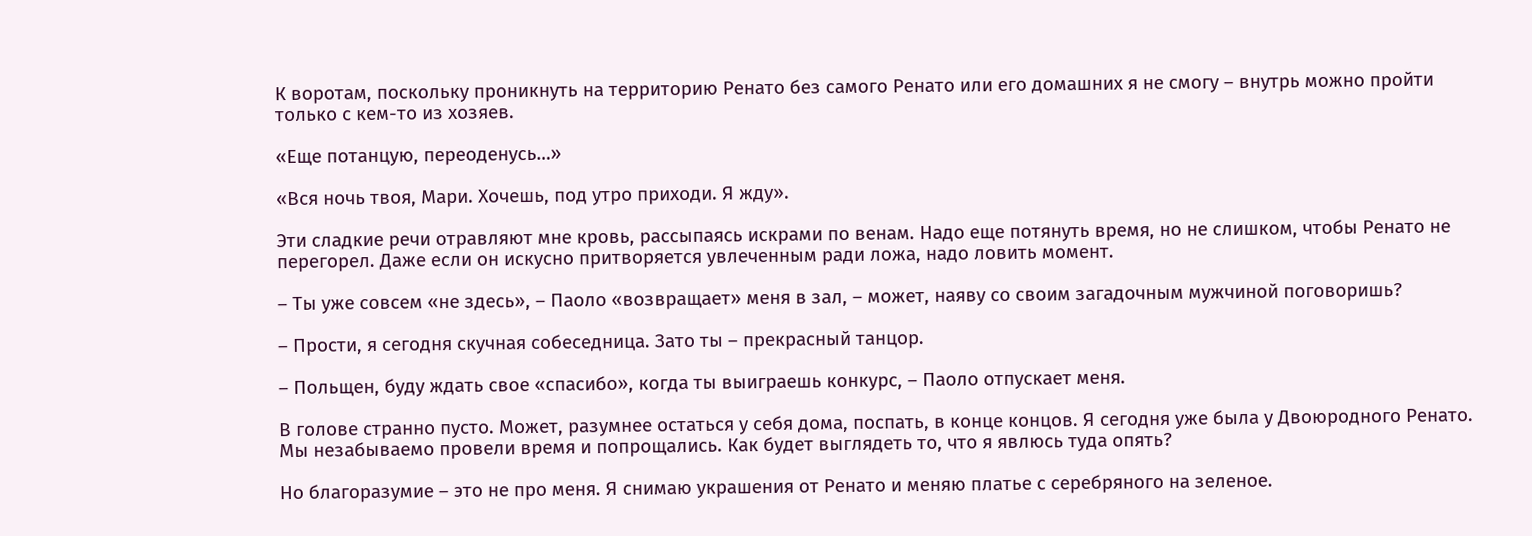К воротам, поскольку проникнуть на территорию Ренато без самого Ренато или его домашних я не смогу – внутрь можно пройти только с кем-то из хозяев.

«Еще потанцую, переоденусь…»

«Вся ночь твоя, Мари. Хочешь, под утро приходи. Я жду».

Эти сладкие речи отравляют мне кровь, рассыпаясь искрами по венам. Надо еще потянуть время, но не слишком, чтобы Ренато не перегорел. Даже если он искусно притворяется увлеченным ради ложа, надо ловить момент.

– Ты уже совсем «не здесь», – Паоло «возвращает» меня в зал, – может, наяву со своим загадочным мужчиной поговоришь?

– Прости, я сегодня скучная собеседница. Зато ты – прекрасный танцор.

– Польщен, буду ждать свое «спасибо», когда ты выиграешь конкурс, – Паоло отпускает меня.

В голове странно пусто. Может, разумнее остаться у себя дома, поспать, в конце концов. Я сегодня уже была у Двоюродного Ренато. Мы незабываемо провели время и попрощались. Как будет выглядеть то, что я явлюсь туда опять?

Но благоразумие – это не про меня. Я снимаю украшения от Ренато и меняю платье с серебряного на зеленое.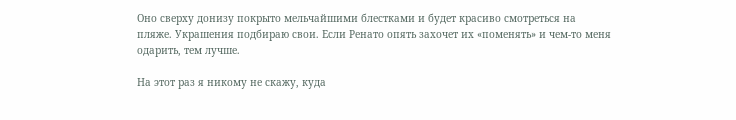Оно сверху донизу покрыто мельчайшими блестками и будет красиво смотреться на пляже. Украшения подбираю свои. Если Ренато опять захочет их «поменять» и чем-то меня одарить, тем лучше.

На этот раз я никому не скажу, куда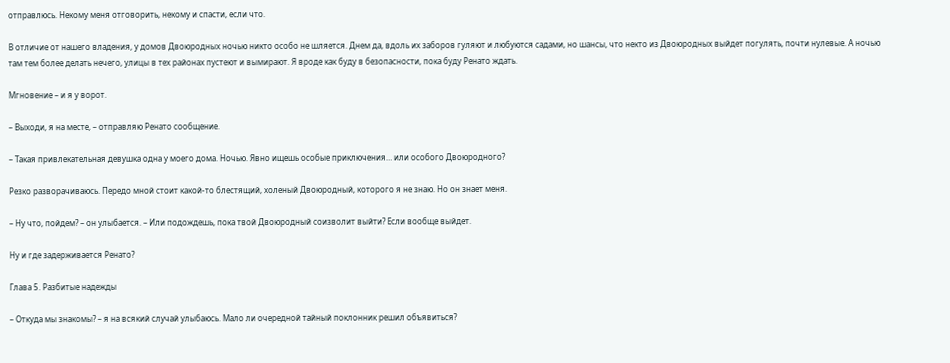отправлюсь. Некому меня отговорить, некому и спасти, если что.

В отличие от нашего владения, у домов Двоюродных ночью никто особо не шляется. Днем да, вдоль их заборов гуляют и любуются садами, но шансы, что некто из Двоюродных выйдет погулять, почти нулевые. А ночью там тем более делать нечего, улицы в тех районах пустеют и вымирают. Я вроде как буду в безопасности, пока буду Ренато ждать.

Мгновение – и я у ворот.

– Выходи, я на месте, – отправляю Ренато сообщение.

– Такая привлекательная девушка одна у моего дома. Ночью. Явно ищешь особые приключения… или особого Двоюродного?

Резко разворачиваюсь. Передо мной стоит какой-то блестящий, холеный Двоюродный, которого я не знаю. Но он знает меня.

– Ну что, пойдем? – он улыбается. – Или подождешь, пока твой Двоюродный соизволит выйти? Если вообще выйдет.

Ну и где задерживается Ренато?

Глава 5. Разбитые надежды

– Откуда мы знакомы? – я на всякий случай улыбаюсь. Мало ли очередной тайный поклонник решил объявиться?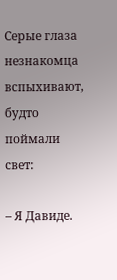Серые глаза незнакомца вспыхивают, будто поймали свет:

– Я Давиде.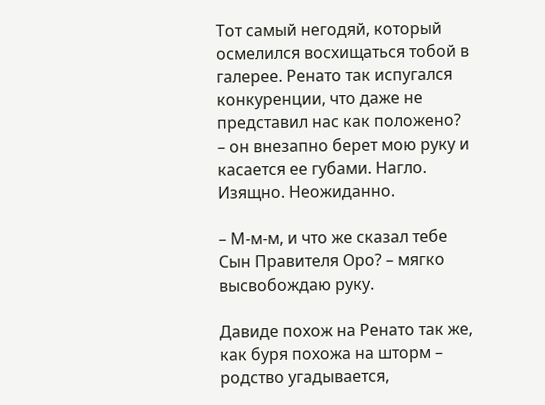Тот самый негодяй, который осмелился восхищаться тобой в галерее. Ренато так испугался конкуренции, что даже не представил нас как положено? – он внезапно берет мою руку и касается ее губами. Нагло. Изящно. Неожиданно.

– М-м-м, и что же сказал тебе Сын Правителя Оро? – мягко высвобождаю руку.

Давиде похож на Ренато так же, как буря похожа на шторм – родство угадывается,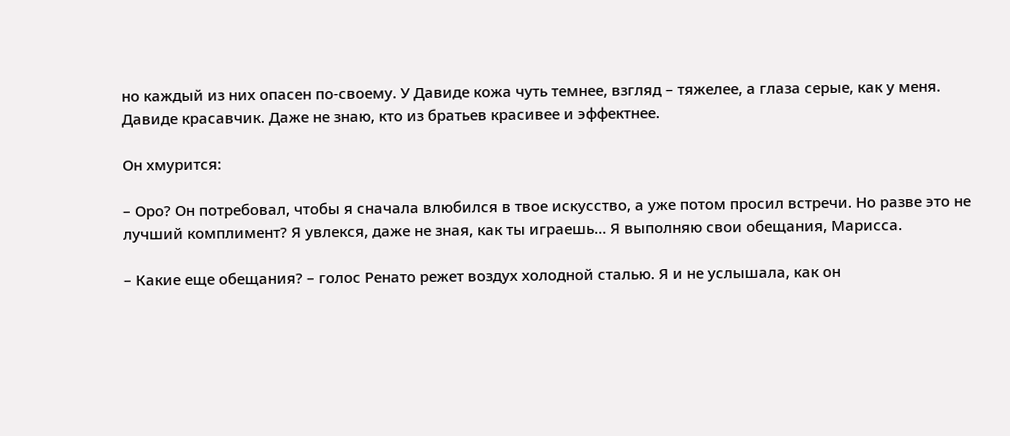но каждый из них опасен по-своему. У Давиде кожа чуть темнее, взгляд – тяжелее, а глаза серые, как у меня. Давиде красавчик. Даже не знаю, кто из братьев красивее и эффектнее.

Он хмурится:

– Оро? Он потребовал, чтобы я сначала влюбился в твое искусство, а уже потом просил встречи. Но разве это не лучший комплимент? Я увлекся, даже не зная, как ты играешь… Я выполняю свои обещания, Марисса.

– Какие еще обещания? – голос Ренато режет воздух холодной сталью. Я и не услышала, как он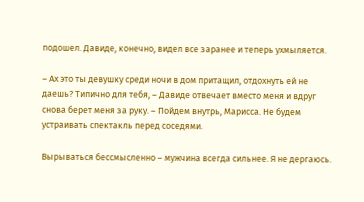подошел. Давиде, конечно, видел все заранее и теперь ухмыляется.

– Ах это ты девушку среди ночи в дом притащил, отдохнуть ей не даешь? Типично для тебя, – Давиде отвечает вместо меня и вдруг снова берет меня за руку. – Пойдем внутрь, Марисса. Не будем устраивать спектакль перед соседями.

Вырываться бессмысленно – мужчина всегда сильнее. Я не дергаюсь.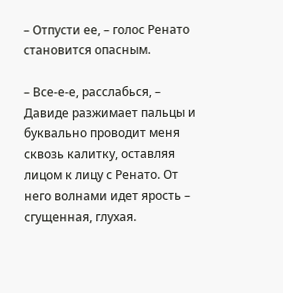– Отпусти ее, – голос Ренато становится опасным.

– Все-е-е, расслабься, – Давиде разжимает пальцы и буквально проводит меня сквозь калитку, оставляя лицом к лицу с Ренато. От него волнами идет ярость – сгущенная, глухая.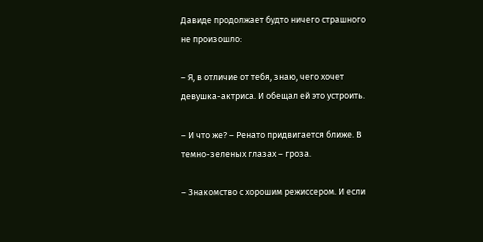Давиде продолжает будто ничего страшного не произошло:

– Я, в отличие от тебя, знаю, чего хочет девушка-актриса. И обещал ей это устроить.

– И что же? – Ренато придвигается ближе. В темно-зеленых глазах – гроза.

– Знакомство с хорошим режиссером. И если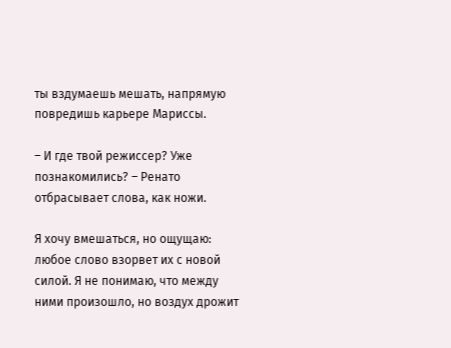ты вздумаешь мешать, напрямую повредишь карьере Мариссы.

– И где твой режиссер? Уже познакомились? – Ренато отбрасывает слова, как ножи.

Я хочу вмешаться, но ощущаю: любое слово взорвет их с новой силой. Я не понимаю, что между ними произошло, но воздух дрожит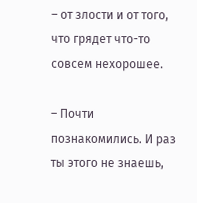– от злости и от того, что грядет что-то совсем нехорошее.

– Почти познакомились. И раз ты этого не знаешь,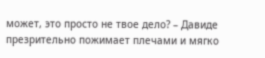может, это просто не твое дело? – Давиде презрительно пожимает плечами и мягко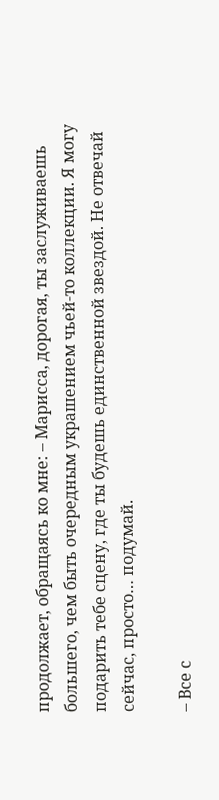продолжает, обращаясь ко мне: – Марисса, дорогая, ты заслуживаешь большего, чем быть очередным украшением чьей-то коллекции. Я могу подарить тебе сцену, где ты будешь единственной звездой. Не отвечай сейчас, просто… подумай.

– Все с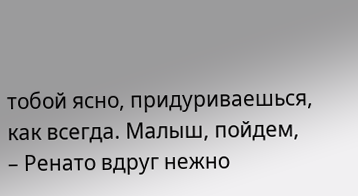тобой ясно, придуриваешься, как всегда. Малыш, пойдем, – Ренато вдруг нежно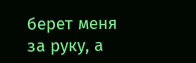берет меня за руку, а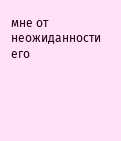мне от неожиданности его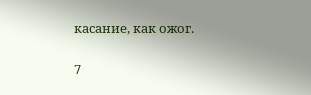касание, как ожог.

7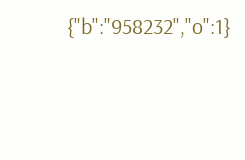{"b":"958232","o":1}